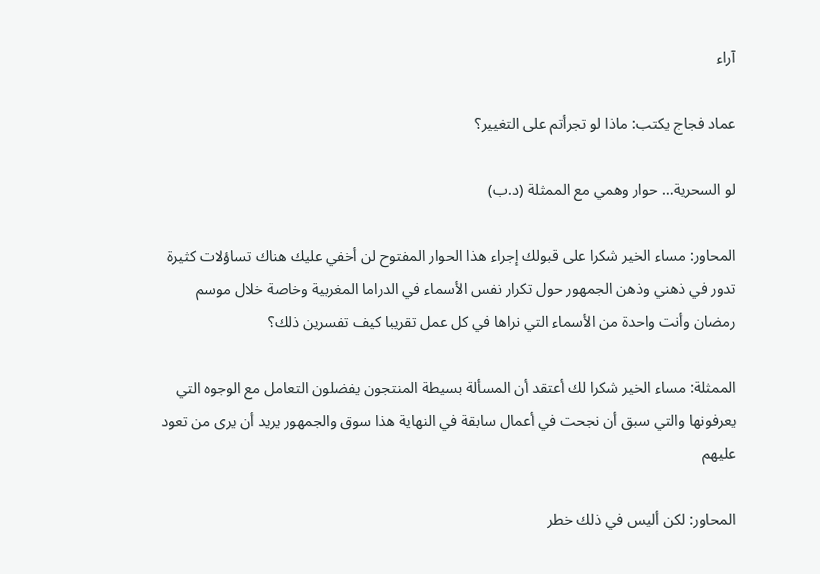آراء

عماد فجاج يكتب: ماذا لو تجرأتم على التغيير؟

لو السحرية… حوار وهمي مع الممثلة (د.ب)

المحاور: مساء الخير شكرا على قبولك إجراء هذا الحوار المفتوح لن أخفي عليك هناك تساؤلات كثيرة تدور في ذهني وذهن الجمهور حول تكرار نفس الأسماء في الدراما المغربية وخاصة خلال موسم رمضان وأنت واحدة من الأسماء التي نراها في كل عمل تقريبا كيف تفسرين ذلك؟

الممثلة: مساء الخير شكرا لك أعتقد أن المسألة بسيطة المنتجون يفضلون التعامل مع الوجوه التي يعرفونها والتي سبق أن نجحت في أعمال سابقة في النهاية هذا سوق والجمهور يريد أن يرى من تعود عليهم

المحاور: لكن أليس في ذلك خطر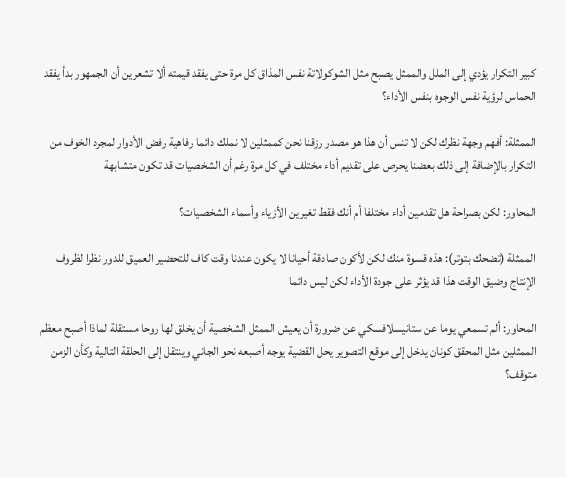كبير التكرار يؤدي إلى الملل والممثل يصبح مثل الشوكولاتة نفس المذاق كل مرة حتى يفقد قيمته ألا تشعرين أن الجمهور بدأ يفقد الحماس لرؤية نفس الوجوه بنفس الأداء؟

الممثلة: أفهم وجهة نظرك لكن لا تنس أن هذا هو مصدر رزقنا نحن كممثلين لا نملك دائما رفاهية رفض الأدوار لمجرد الخوف من التكرار بالإضافة إلى ذلك بعضنا يحرص على تقديم أداء مختلف في كل مرة رغم أن الشخصيات قد تكون متشابهة

المحاور: لكن بصراحة هل تقدمين أداء مختلفا أم أنك فقط تغيرين الأزياء وأسماء الشخصيات؟

الممثلة (تضحك بتوتر): هذه قسوة منك لكن لأكون صادقة أحيانا لا يكون عندنا وقت كاف للتحضير العميق للدور نظرا لظروف الإنتاج وضيق الوقت هذا قد يؤثر على جودة الأداء لكن ليس دائما

المحاور: ألم تسمعي يوما عن ستانيسلافسكي عن ضرورة أن يعيش الممثل الشخصية أن يخلق لها روحا مستقلة لماذا أصبح معظم الممثلين مثل المحقق كونان يدخل إلى موقع التصوير يحل القضية يوجه أصبعه نحو الجاني وينتقل إلى الحلقة التالية وكأن الزمن متوقف؟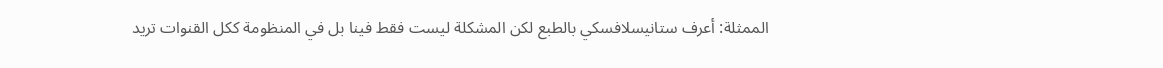الممثلة: أعرف ستانيسلافسكي بالطبع لكن المشكلة ليست فقط فينا بل في المنظومة ككل القنوات تريد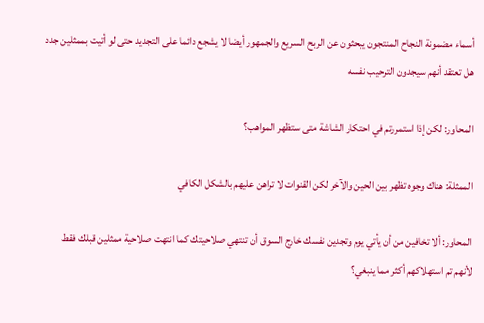أسماء مضمونة النجاح المنتجون يبحثون عن الربح السريع والجمهور أيضا لا يشجع دائما على التجديد حتى لو أتيت بممثلين جدد هل تعتقد أنهم سيجدون الترحيب نفسه

المحاور: لكن إذا استمررتم في احتكار الشاشة متى ستظهر المواهب؟

الممثلة: هناك وجوه تظهر بين الحين والآخر لكن القنوات لا تراهن عليهم بالشكل الكافي

المحاور: ألا تخافين من أن يأتي يوم وتجدين نفسك خارج السوق أن تنتهي صلاحيتك كما انتهت صلاحية ممثلين قبلك فقط لأنهم تم استهلاكهم أكثر مما ينبغي؟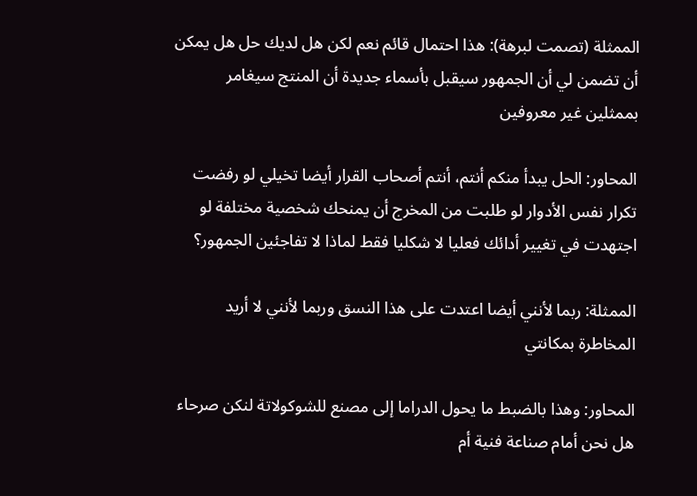الممثلة (تصمت لبرهة): هذا احتمال قائم نعم لكن هل لديك حل هل يمكن أن تضمن لي أن الجمهور سيقبل بأسماء جديدة أن المنتج سيغامر بممثلين غير معروفين

المحاور: الحل يبدأ منكم أنتم، أنتم أصحاب القرار أيضا تخيلي لو رفضت تكرار نفس الأدوار لو طلبت من المخرج أن يمنحك شخصية مختلفة لو اجتهدت في تغيير أدائك فعليا لا شكليا فقط لماذا لا تفاجئين الجمهور؟

الممثلة: ربما لأنني أيضا اعتدت على هذا النسق وربما لأنني لا أريد المخاطرة بمكانتي

المحاور: وهذا بالضبط ما يحول الدراما إلى مصنع للشوكولاتة لنكن صرحاء هل نحن أمام صناعة فنية أم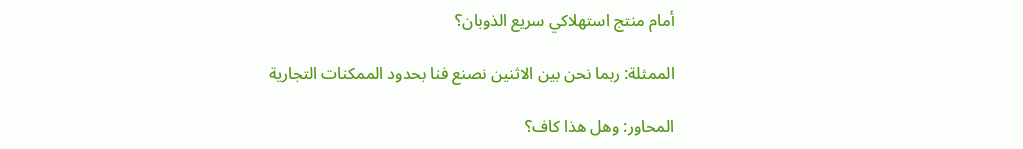أمام منتج استهلاكي سريع الذوبان؟

الممثلة: ربما نحن بين الاثنين نصنع فنا بحدود الممكنات التجارية

المحاور: وهل هذا كاف؟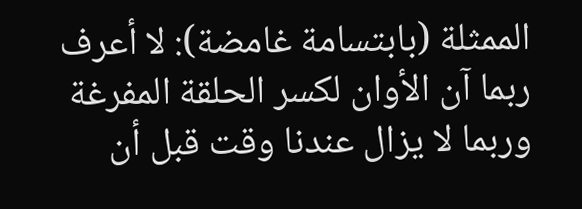الممثلة (بابتسامة غامضة): لا أعرف ربما آن الأوان لكسر الحلقة المفرغة وربما لا يزال عندنا وقت قبل أن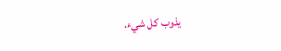يذوب كل شيء.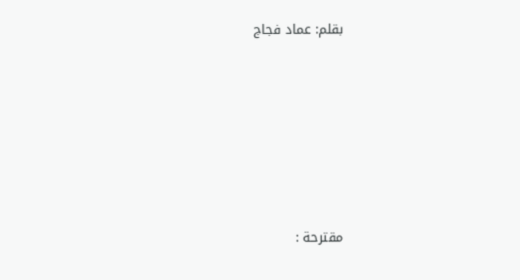بقلم: عماد فجاج







مقترحة :